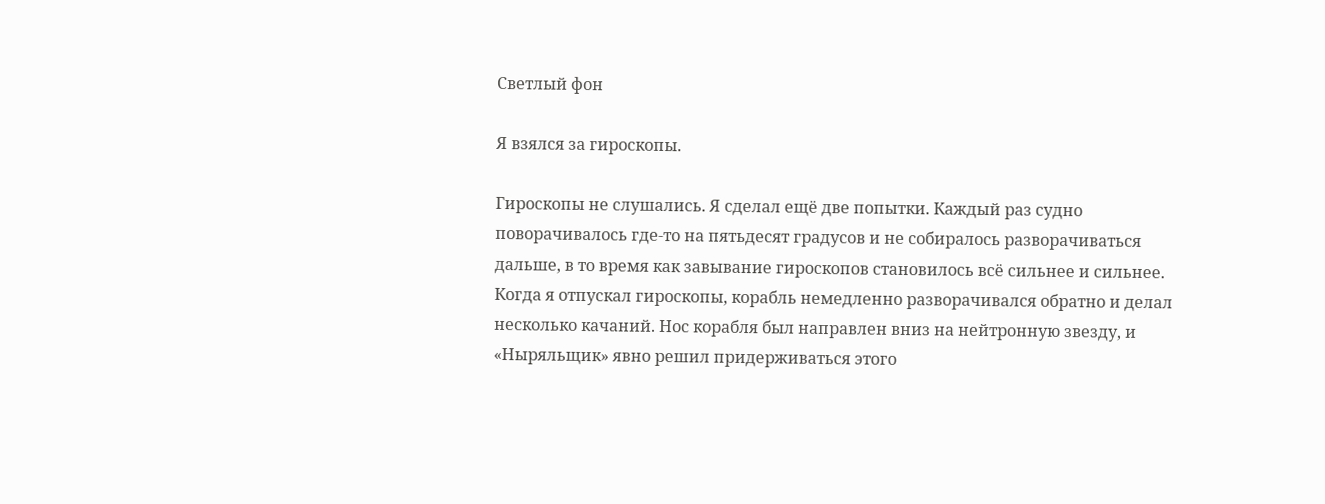Светлый фон

Я взялся за гироскопы.

Гироскопы не слушались. Я сделал ещё две попытки. Каждый раз судно поворачивалось где-то на пятьдесят градусов и не собиралось разворачиваться дальше, в то время как завывание гироскопов становилось всё сильнее и сильнее. Когда я отпускал гироскопы, корабль немедленно разворачивался обратно и делал несколько качаний. Нос корабля был направлен вниз на нейтронную звезду, и «Ныряльщик» явно решил придерживаться этого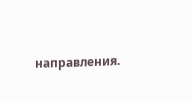направления.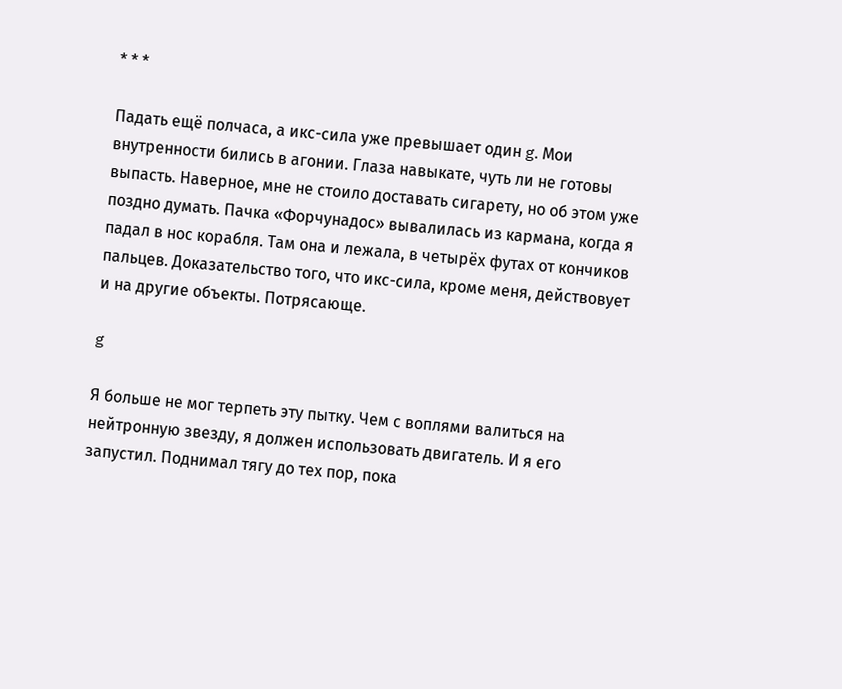* * *

Падать ещё полчаса, а икс-сила уже превышает один g. Мои внутренности бились в агонии. Глаза навыкате, чуть ли не готовы выпасть. Наверное, мне не стоило доставать сигарету, но об этом уже поздно думать. Пачка «Форчунадос» вывалилась из кармана, когда я падал в нос корабля. Там она и лежала, в четырёх футах от кончиков пальцев. Доказательство того, что икс-сила, кроме меня, действовует и на другие объекты. Потрясающе.

g

Я больше не мог терпеть эту пытку. Чем с воплями валиться на нейтронную звезду, я должен использовать двигатель. И я его запустил. Поднимал тягу до тех пор, пока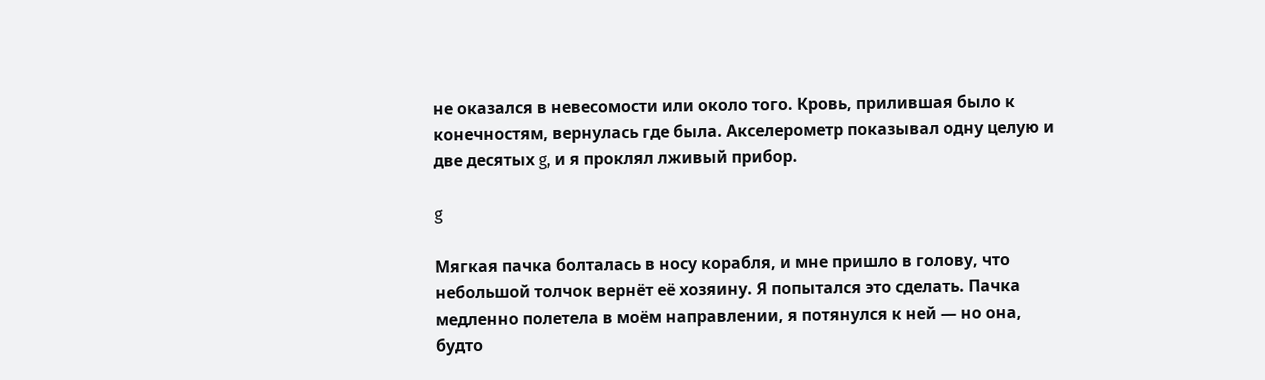не оказался в невесомости или около того. Кровь, прилившая было к конечностям, вернулась где была. Акселерометр показывал одну целую и две десятых g, и я проклял лживый прибор.

g

Мягкая пачка болталась в носу корабля, и мне пришло в голову, что небольшой толчок вернёт её хозяину. Я попытался это сделать. Пачка медленно полетела в моём направлении, я потянулся к ней — но она, будто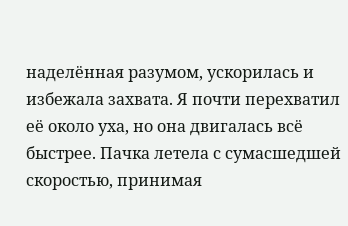наделённая разумом, ускорилась и избежала захвата. Я почти перехватил её около уха, но она двигалась всё быстрее. Пачка летела с сумасшедшей скоростью, принимая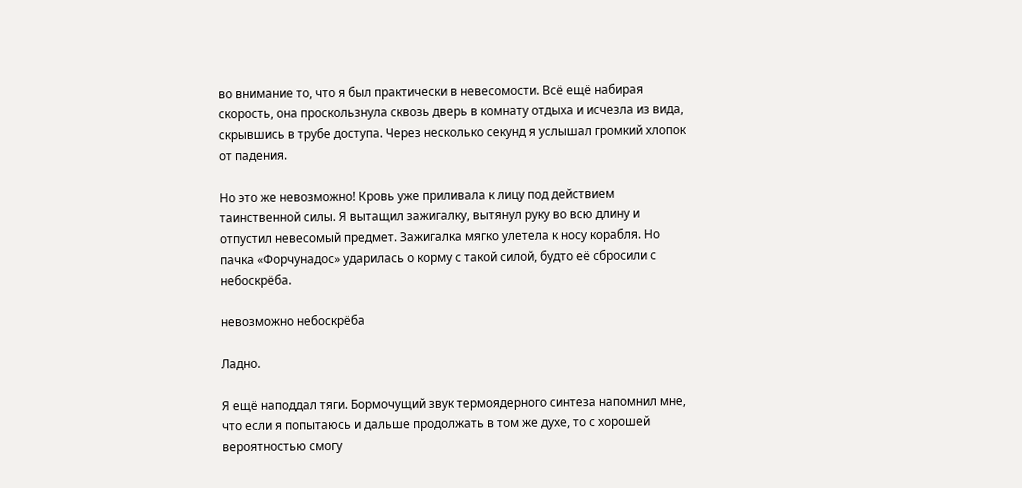во внимание то, что я был практически в невесомости. Всё ещё набирая скорость, она проскользнула сквозь дверь в комнату отдыха и исчезла из вида, скрывшись в трубе доступа. Через несколько секунд я услышал громкий хлопок от падения.

Но это же невозможно! Кровь уже приливала к лицу под действием таинственной силы. Я вытащил зажигалку, вытянул руку во всю длину и отпустил невесомый предмет. Зажигалка мягко улетела к носу корабля. Но пачка «Форчунадос» ударилась о корму с такой силой, будто её сбросили с небоскрёба.

невозможно небоскрёба

Ладно.

Я ещё наподдал тяги. Бормочущий звук термоядерного синтеза напомнил мне, что если я попытаюсь и дальше продолжать в том же духе, то с хорошей вероятностью смогу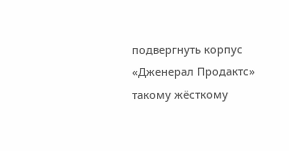подвергнуть корпус «Дженерал Продактс» такому жёсткому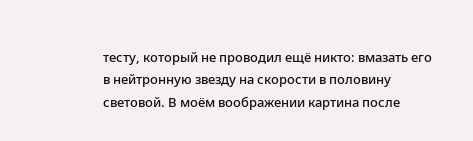тесту, который не проводил ещё никто: вмазать его в нейтронную звезду на скорости в половину световой. В моём воображении картина после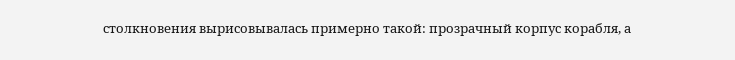столкновения вырисовывалась примерно такой: прозрачный корпус корабля, а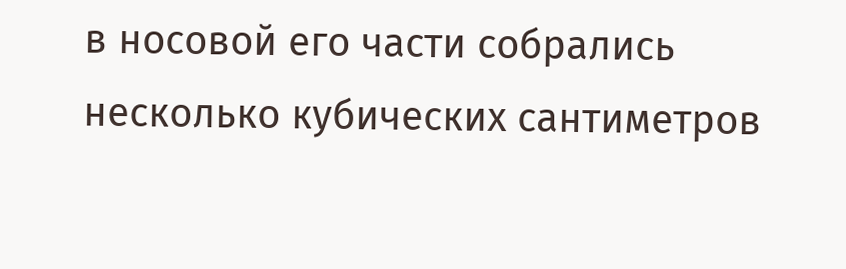в носовой его части собрались несколько кубических сантиметров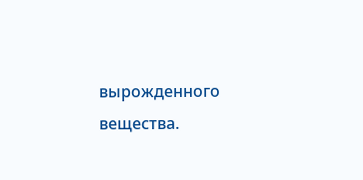вырожденного вещества.